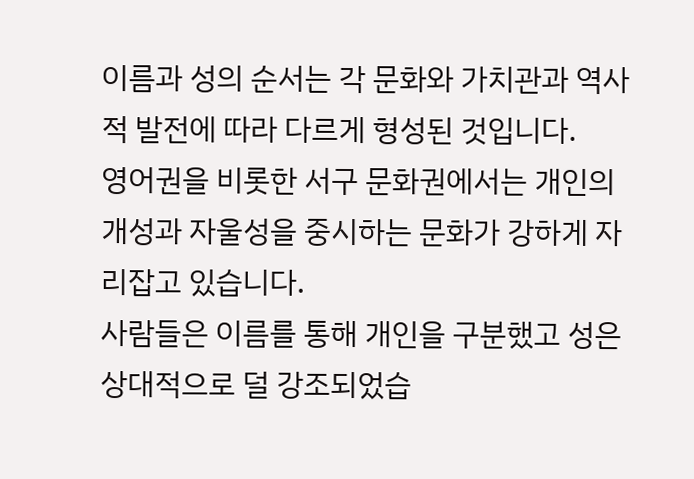이름과 성의 순서는 각 문화와 가치관과 역사적 발전에 따라 다르게 형성된 것입니다.
영어권을 비롯한 서구 문화권에서는 개인의 개성과 자울성을 중시하는 문화가 강하게 자리잡고 있습니다.
사람들은 이름를 통해 개인을 구분했고 성은 상대적으로 덜 강조되었습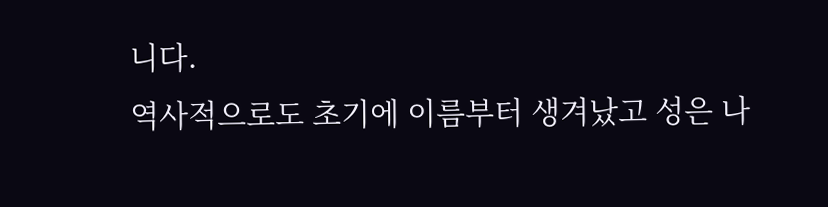니다.
역사적으로도 초기에 이름부터 생겨났고 성은 나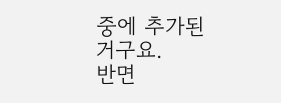중에 추가된 거구요.
반면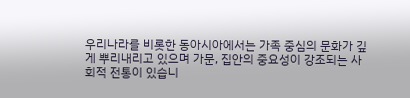우리나라를 비롯한 동아시아에서는 가족 중심의 문화가 깊게 뿌리내리고 있으며 가문, 집안의 중요성이 강조되는 사회적 전통이 있습니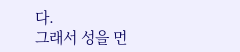다.
그래서 성을 먼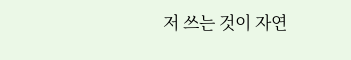저 쓰는 것이 자연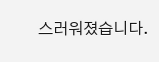스러워졌습니다.